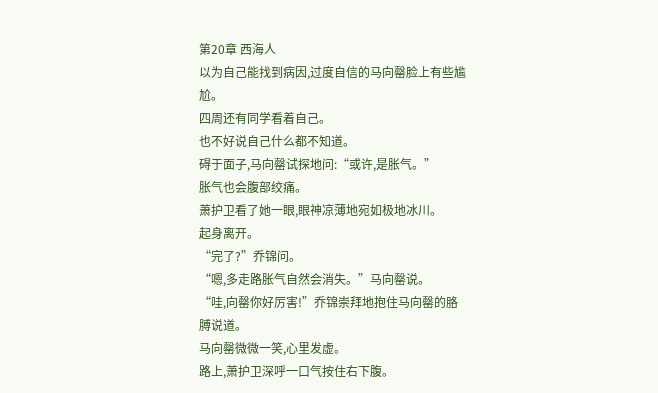第20章 西海人
以为自己能找到病因,过度自信的马向罄脸上有些尴尬。
四周还有同学看着自己。
也不好说自己什么都不知道。
碍于面子,马向罄试探地问:“或许,是胀气。”
胀气也会腹部绞痛。
萧护卫看了她一眼,眼神凉薄地宛如极地冰川。
起身离开。
“完了?”乔锦问。
“嗯,多走路胀气自然会消失。”马向罄说。
“哇,向罄你好厉害!”乔锦崇拜地抱住马向罄的胳膊说道。
马向罄微微一笑,心里发虚。
路上,萧护卫深呼一口气按住右下腹。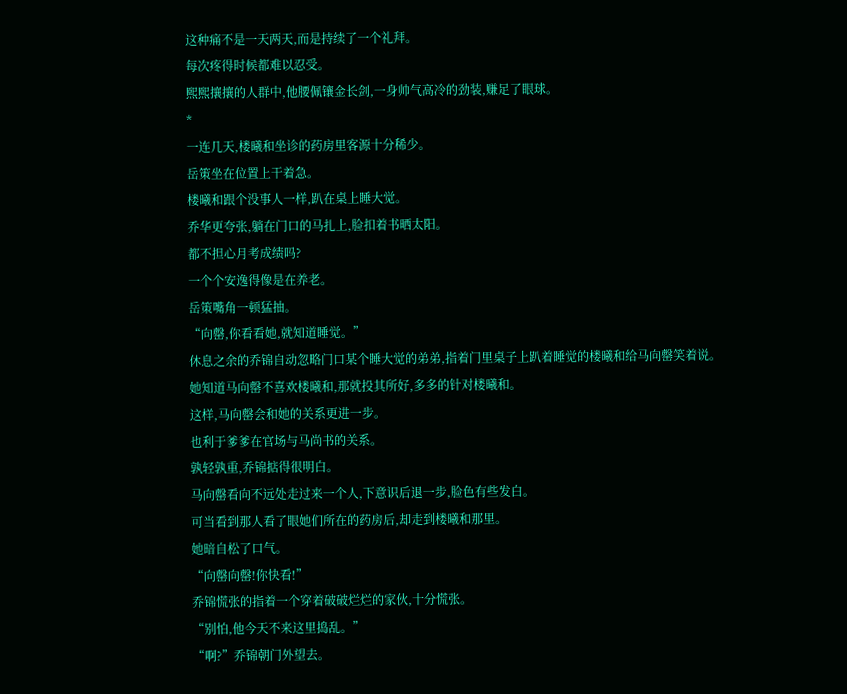这种痛不是一天两天,而是持续了一个礼拜。
每次疼得时候都难以忍受。
熙熙攘攘的人群中,他腰佩镶金长剑,一身帅气高冷的劲装,赚足了眼球。
*
一连几天,楼曦和坐诊的药房里客源十分稀少。
岳策坐在位置上干着急。
楼曦和跟个没事人一样,趴在桌上睡大觉。
乔华更夸张,躺在门口的马扎上,脸扣着书晒太阳。
都不担心月考成绩吗?
一个个安逸得像是在养老。
岳策嘴角一顿猛抽。
“向罄,你看看她,就知道睡觉。”
休息之余的乔锦自动忽略门口某个睡大觉的弟弟,指着门里桌子上趴着睡觉的楼曦和给马向罄笑着说。
她知道马向罄不喜欢楼曦和,那就投其所好,多多的针对楼曦和。
这样,马向罄会和她的关系更进一步。
也利于爹爹在官场与马尚书的关系。
孰轻孰重,乔锦掂得很明白。
马向罄看向不远处走过来一个人,下意识后退一步,脸色有些发白。
可当看到那人看了眼她们所在的药房后,却走到楼曦和那里。
她暗自松了口气。
“向罄向罄!你快看!”
乔锦慌张的指着一个穿着破破烂烂的家伙,十分慌张。
“别怕,他今天不来这里捣乱。”
“啊?”乔锦朝门外望去。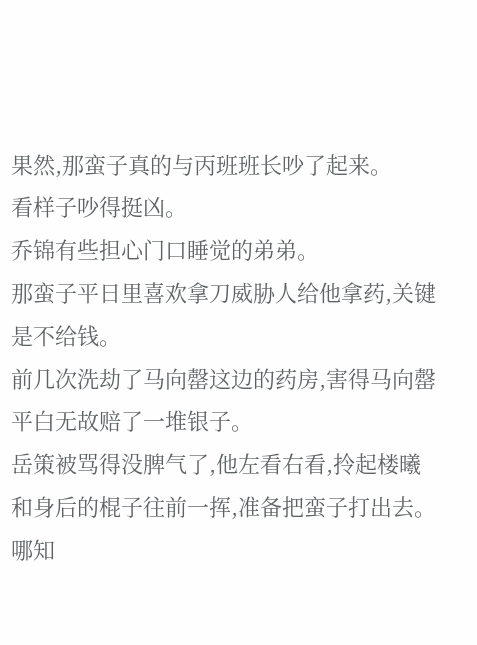果然,那蛮子真的与丙班班长吵了起来。
看样子吵得挺凶。
乔锦有些担心门口睡觉的弟弟。
那蛮子平日里喜欢拿刀威胁人给他拿药,关键是不给钱。
前几次洗劫了马向罄这边的药房,害得马向罄平白无故赔了一堆银子。
岳策被骂得没脾气了,他左看右看,拎起楼曦和身后的棍子往前一挥,准备把蛮子打出去。
哪知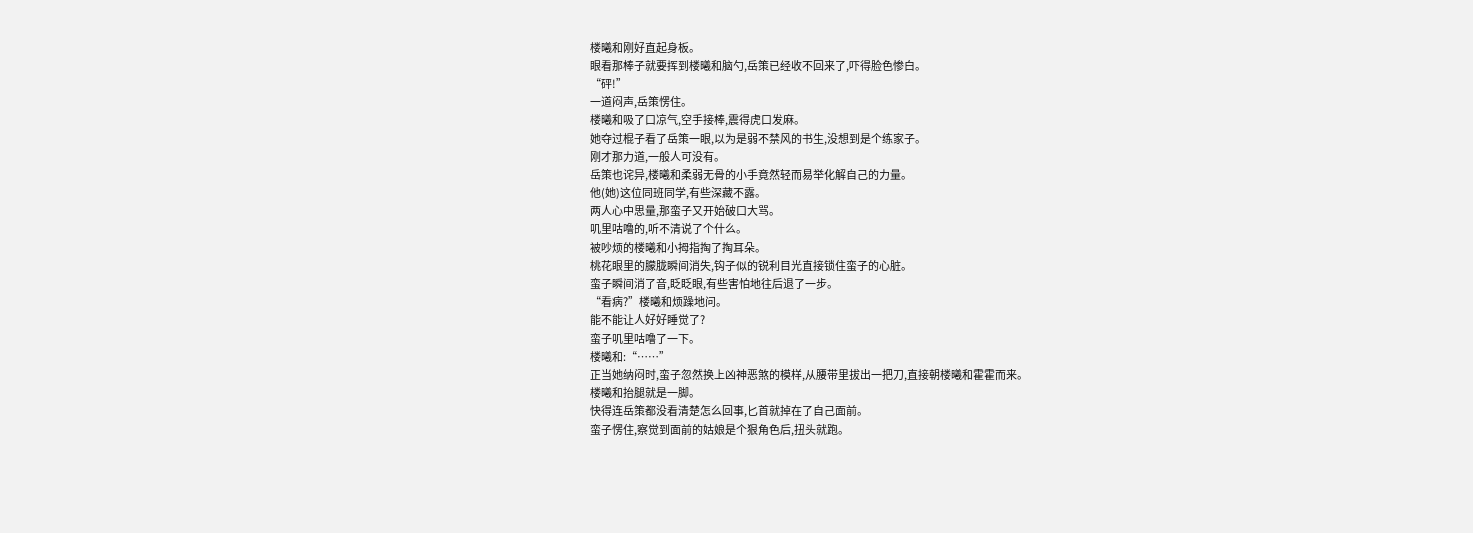楼曦和刚好直起身板。
眼看那棒子就要挥到楼曦和脑勺,岳策已经收不回来了,吓得脸色惨白。
“砰!”
一道闷声,岳策愣住。
楼曦和吸了口凉气,空手接棒,震得虎口发麻。
她夺过棍子看了岳策一眼,以为是弱不禁风的书生,没想到是个练家子。
刚才那力道,一般人可没有。
岳策也诧异,楼曦和柔弱无骨的小手竟然轻而易举化解自己的力量。
他(她)这位同班同学,有些深藏不露。
两人心中思量,那蛮子又开始破口大骂。
叽里咕噜的,听不清说了个什么。
被吵烦的楼曦和小拇指掏了掏耳朵。
桃花眼里的朦胧瞬间消失,钩子似的锐利目光直接锁住蛮子的心脏。
蛮子瞬间消了音,眨眨眼,有些害怕地往后退了一步。
“看病?”楼曦和烦躁地问。
能不能让人好好睡觉了?
蛮子叽里咕噜了一下。
楼曦和:“……”
正当她纳闷时,蛮子忽然换上凶神恶煞的模样,从腰带里拔出一把刀,直接朝楼曦和霍霍而来。
楼曦和抬腿就是一脚。
快得连岳策都没看清楚怎么回事,匕首就掉在了自己面前。
蛮子愣住,察觉到面前的姑娘是个狠角色后,扭头就跑。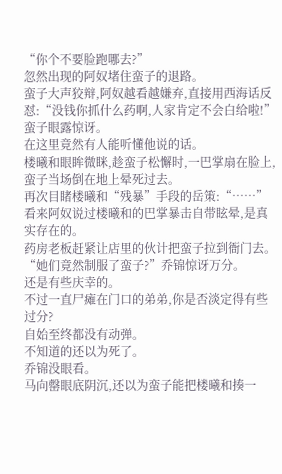“你个不要脸跑哪去?”
忽然出现的阿奴堵住蛮子的退路。
蛮子大声狡辩,阿奴越看越嫌弃,直接用西海话反怼:“没钱你抓什么药啊,人家肯定不会白给啦!”
蛮子眼露惊讶。
在这里竟然有人能听懂他说的话。
楼曦和眼眸微眯,趁蛮子松懈时,一巴掌扇在脸上,蛮子当场倒在地上晕死过去。
再次目睹楼曦和“残暴”手段的岳策:“……”
看来阿奴说过楼曦和的巴掌暴击自带眩晕,是真实存在的。
药房老板赶紧让店里的伙计把蛮子拉到衙门去。
“她们竟然制服了蛮子?”乔锦惊讶万分。
还是有些庆幸的。
不过一直尸瘫在门口的弟弟,你是否淡定得有些过分?
自始至终都没有动弹。
不知道的还以为死了。
乔锦没眼看。
马向罄眼底阴沉,还以为蛮子能把楼曦和揍一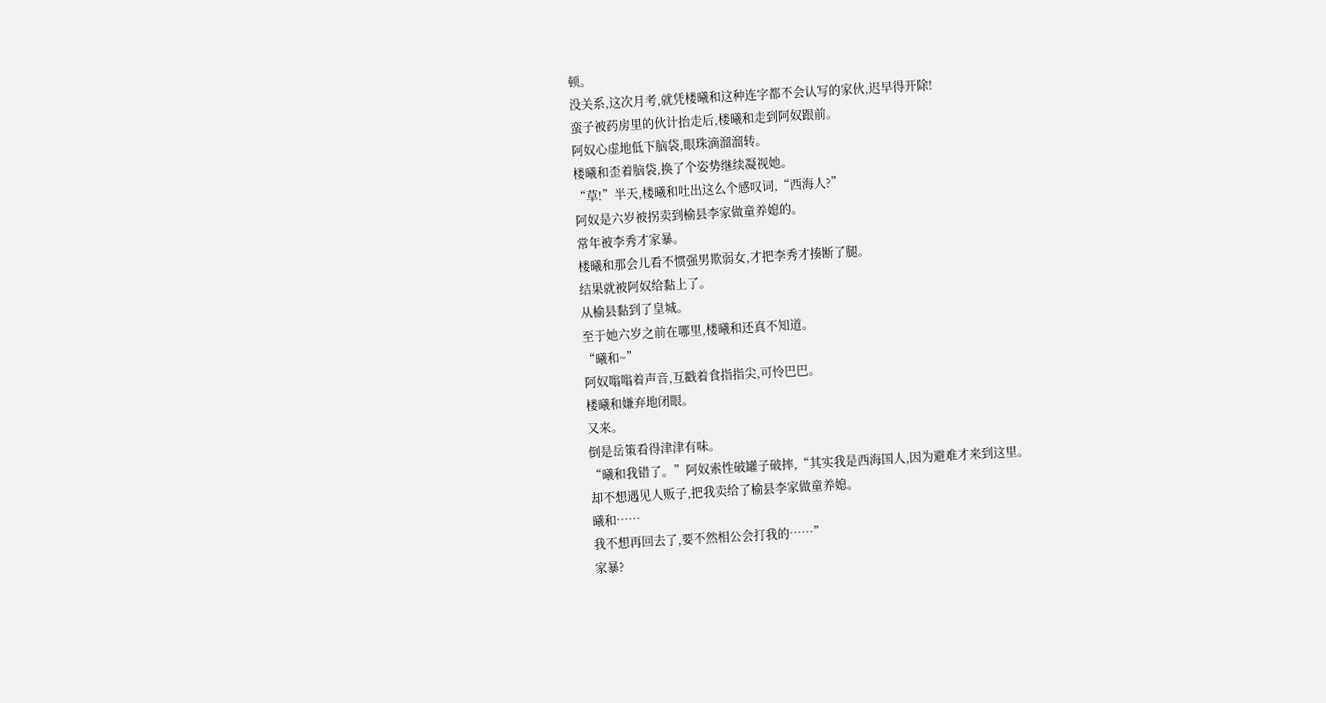顿。
没关系,这次月考,就凭楼曦和这种连字都不会认写的家伙,迟早得开除!
蛮子被药房里的伙计抬走后,楼曦和走到阿奴跟前。
阿奴心虚地低下脑袋,眼珠滴溜溜转。
楼曦和歪着脑袋,换了个姿势继续凝视她。
“草!”半天,楼曦和吐出这么个感叹词,“西海人?”
阿奴是六岁被拐卖到榆县李家做童养媳的。
常年被李秀才家暴。
楼曦和那会儿看不惯强男欺弱女,才把李秀才揍断了腿。
结果就被阿奴给黏上了。
从榆县黏到了皇城。
至于她六岁之前在哪里,楼曦和还真不知道。
“曦和~”
阿奴嗡嗡着声音,互戳着食指指尖,可怜巴巴。
楼曦和嫌弃地闭眼。
又来。
倒是岳策看得津津有味。
“曦和我错了。”阿奴索性破罐子破摔,“其实我是西海国人,因为避难才来到这里。
却不想遇见人贩子,把我卖给了榆县李家做童养媳。
曦和……
我不想再回去了,要不然相公会打我的……”
家暴?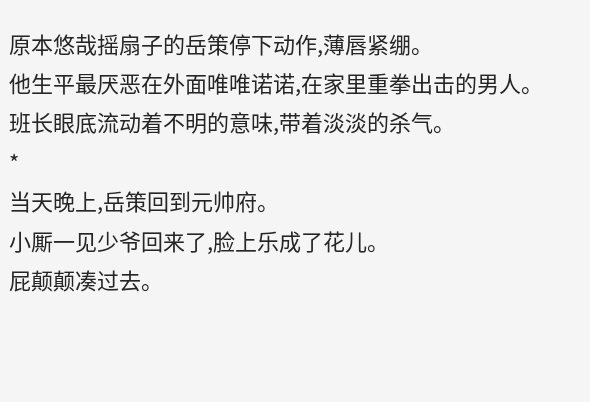原本悠哉摇扇子的岳策停下动作,薄唇紧绷。
他生平最厌恶在外面唯唯诺诺,在家里重拳出击的男人。
班长眼底流动着不明的意味,带着淡淡的杀气。
*
当天晚上,岳策回到元帅府。
小厮一见少爷回来了,脸上乐成了花儿。
屁颠颠凑过去。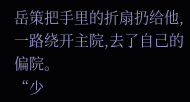岳策把手里的折扇扔给他,一路绕开主院,去了自己的偏院。
“少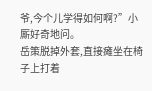爷,今个儿学得如何啊?”小厮好奇地问。
岳策脱掉外套,直接瘫坐在椅子上打着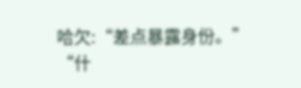哈欠:“差点暴露身份。”
“什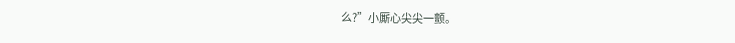么?”小厮心尖尖一颤。